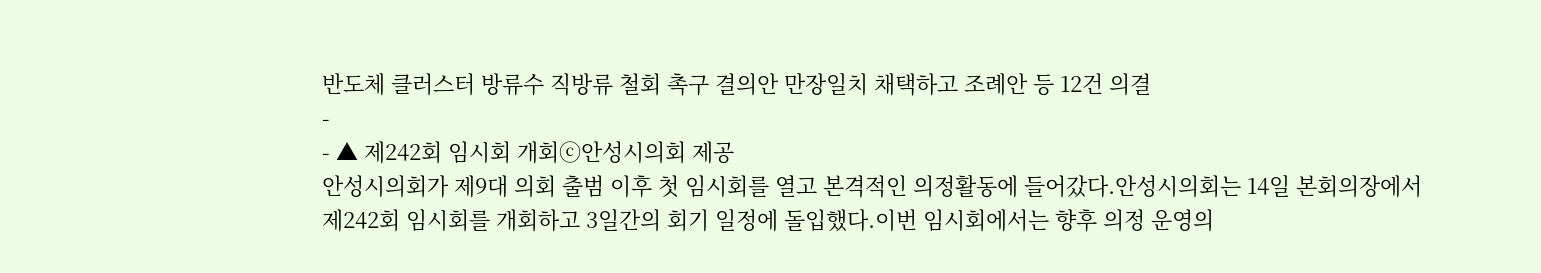반도체 클러스터 방류수 직방류 철회 촉구 결의안 만장일치 채택하고 조례안 등 12건 의결
-
- ▲ 제242회 임시회 개회ⓒ안성시의회 제공
안성시의회가 제9대 의회 출범 이후 첫 임시회를 열고 본격적인 의정활동에 들어갔다.안성시의회는 14일 본회의장에서 제242회 임시회를 개회하고 3일간의 회기 일정에 돌입했다.이번 임시회에서는 향후 의정 운영의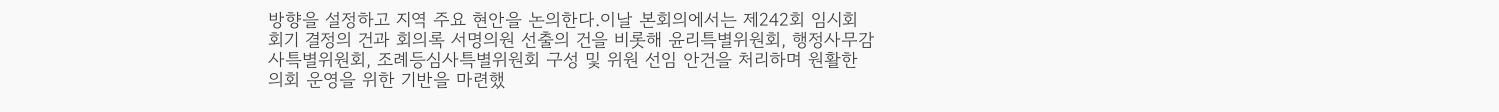방향을 설정하고 지역 주요 현안을 논의한다.이날 본회의에서는 제242회 임시회 회기 결정의 건과 회의록 서명의원 선출의 건을 비롯해 윤리특별위원회, 행정사무감사특별위원회, 조례등심사특별위원회 구성 및 위원 선임 안건을 처리하며 원활한 의회 운영을 위한 기반을 마련했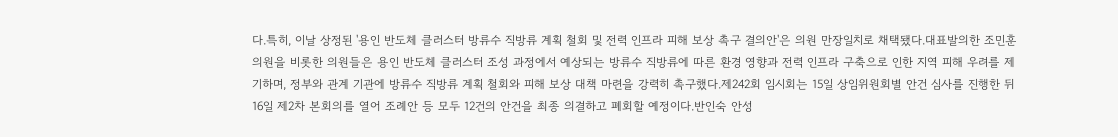다.특히, 이날 상정된 '용인 반도체 클러스터 방류수 직방류 계획 철회 및 전력 인프라 피해 보상 촉구 결의안'은 의원 만장일치로 채택됐다.대표발의한 조민훈 의원을 비롯한 의원들은 용인 반도체 클러스터 조성 과정에서 예상되는 방류수 직방류에 따른 환경 영향과 전력 인프라 구축으로 인한 지역 피해 우려를 제기하며, 정부와 관계 기관에 방류수 직방류 계획 철회와 피해 보상 대책 마련을 강력히 촉구했다.제242회 임시회는 15일 상임위원회별 안건 심사를 진행한 뒤 16일 제2차 본회의를 열어 조례안 등 모두 12건의 안건을 최종 의결하고 폐회할 예정이다.반인숙 안성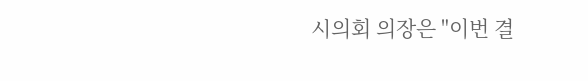시의회 의장은 "이번 결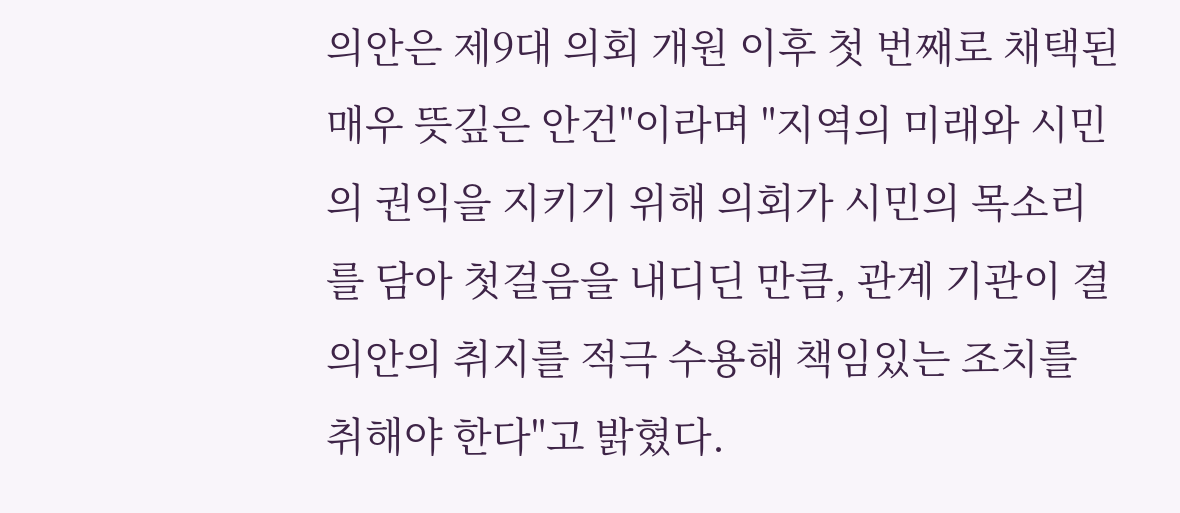의안은 제9대 의회 개원 이후 첫 번째로 채택된 매우 뜻깊은 안건"이라며 "지역의 미래와 시민의 권익을 지키기 위해 의회가 시민의 목소리를 담아 첫걸음을 내디딘 만큼, 관계 기관이 결의안의 취지를 적극 수용해 책임있는 조치를 취해야 한다"고 밝혔다.